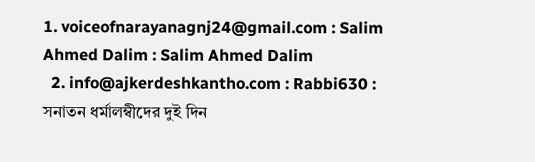1. voiceofnarayanagnj24@gmail.com : Salim Ahmed Dalim : Salim Ahmed Dalim
  2. info@ajkerdeshkantho.com : Rabbi630 :
সনাতন ধর্মালম্বীদের দুই দিন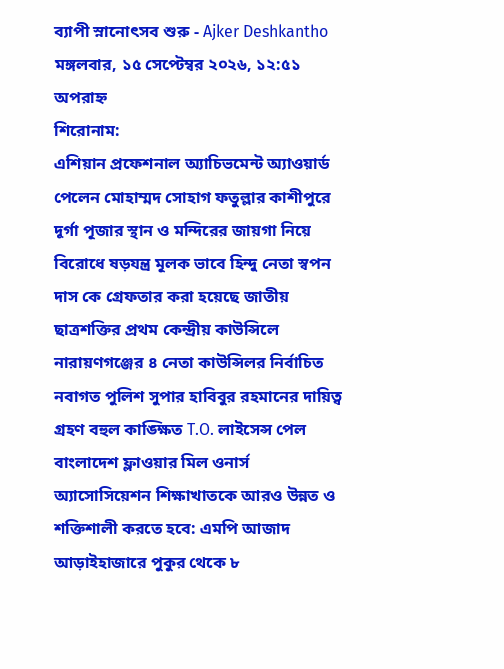ব্যাপী স্নানোৎসব শুরু - Ajker Deshkantho
মঙ্গলবার, ১৫ সেপ্টেম্বর ২০২৬, ১২:৫১ অপরাহ্ন
শিরোনাম:
এশিয়ান প্রফেশনাল অ্যাচিভমেন্ট অ্যাওয়ার্ড পেলেন মোহাম্মদ সোহাগ ফতুল্লার কাশীপুরে দূর্গা পূজার স্থান ও মন্দিরের জায়গা নিয়ে বিরোধে ষড়যন্ত্র মূলক ভাবে হিন্দু নেতা স্বপন দাস কে গ্রেফতার করা হয়েছে জাতীয় ছাত্রশক্তির প্রথম কেন্দ্রীয় কাউন্সিলে নারায়ণগঞ্জের ৪ নেতা কাউন্সিলর নির্বাচিত নবাগত পুলিশ সুপার হাবিবুর রহমানের দায়িত্ব গ্রহণ বহুল কাঙ্ক্ষিত T.O. লাইসেন্স পেল বাংলাদেশ ফ্লাওয়ার মিল ওনার্স অ্যাসোসিয়েশন শিক্ষাখাতকে আরও উন্নত ও শক্তিশালী করতে হবে: এমপি আজাদ আড়াইহাজারে পুকুর থেকে ৮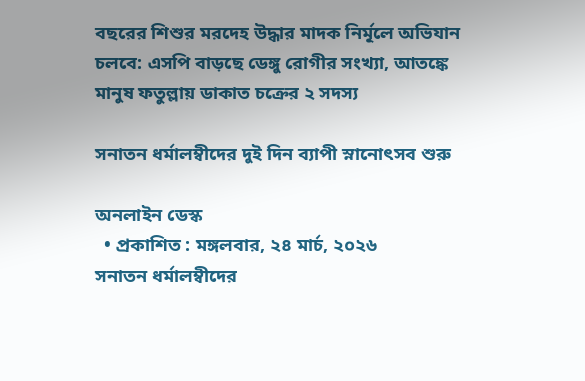বছরের শিশুর মরদেহ উদ্ধার মাদক নির্মূলে অভিযান চলবে: এসপি বাড়ছে ডেঙ্গু রোগীর সংখ্যা, আতঙ্কে মানুষ ফতুল্লায় ডাকাত চক্রের ২ সদস্য

সনাতন ধর্মালম্বীদের দুই দিন ব্যাপী স্নানোৎসব শুরু

অনলাইন ডেস্ক
  • প্রকাশিত : মঙ্গলবার, ২৪ মার্চ, ২০২৬
সনাতন ধর্মালম্বীদের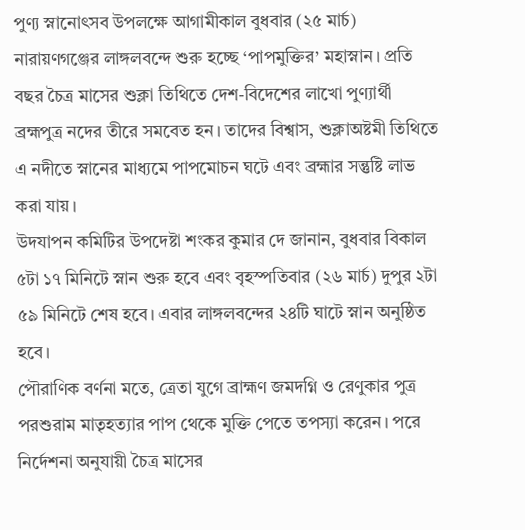পুণ্য স্নানোৎসব উপলক্ষে আগামীকাল বুধবার (২৫ মার্চ) নারায়ণগঞ্জের লাঙ্গলবন্দে শুরু হচ্ছে ‘পাপমুক্তির’ মহাস্নান। প্রতি বছর চৈত্র মাসের শুক্লা তিথিতে দেশ-বিদেশের লাখো পুণ্যার্থী ব্রহ্মপুত্র নদের তীরে সমবেত হন। তাদের বিশ্বাস, শুক্লাঅষ্টমী তিথিতে এ নদীতে স্নানের মাধ্যমে পাপমোচন ঘটে এবং ব্রহ্মার সন্তুষ্টি লাভ করা যায়।
উদযাপন কমিটির উপদেষ্টা শংকর কুমার দে জানান, বুধবার বিকাল ৫টা ১৭ মিনিটে স্নান শুরু হবে এবং বৃহস্পতিবার (২৬ মার্চ) দুপুর ২টা ৫৯ মিনিটে শেষ হবে। এবার লাঙ্গলবন্দের ২৪টি ঘাটে স্নান অনুষ্ঠিত হবে।
পৌরাণিক বর্ণনা মতে, ত্রেতা যুগে ব্রাহ্মণ জমদগ্নি ও রেণুকার পুত্র পরশুরাম মাতৃহত্যার পাপ থেকে মুক্তি পেতে তপস্যা করেন। পরে নির্দেশনা অনুযায়ী চৈত্র মাসের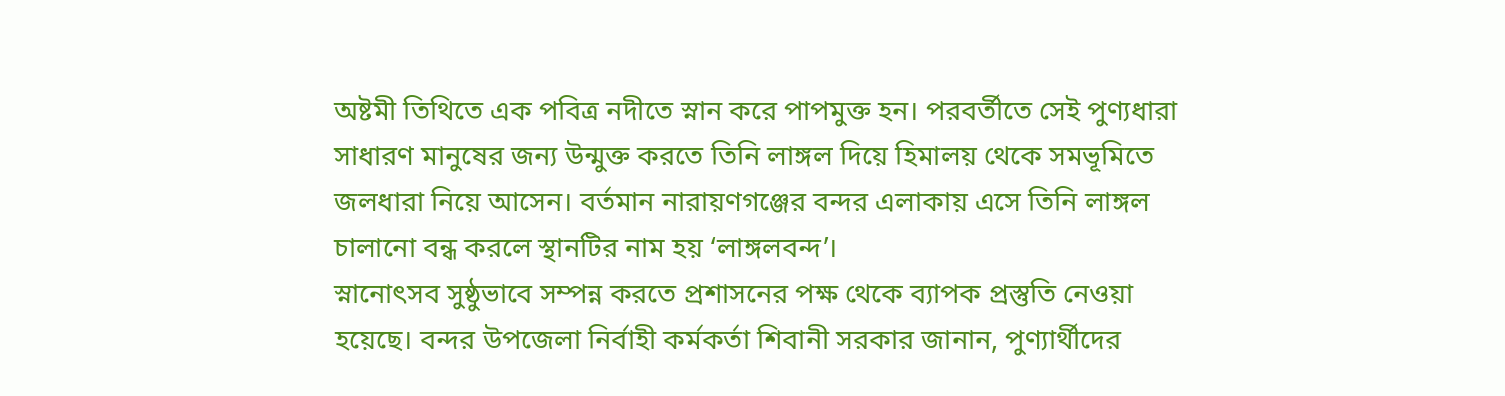অষ্টমী তিথিতে এক পবিত্র নদীতে স্নান করে পাপমুক্ত হন। পরবর্তীতে সেই পুণ্যধারা সাধারণ মানুষের জন্য উন্মুক্ত করতে তিনি লাঙ্গল দিয়ে হিমালয় থেকে সমভূমিতে জলধারা নিয়ে আসেন। বর্তমান নারায়ণগঞ্জের বন্দর এলাকায় এসে তিনি লাঙ্গল চালানো বন্ধ করলে স্থানটির নাম হয় ‘লাঙ্গলবন্দ’।
স্নানোৎসব সুষ্ঠুভাবে সম্পন্ন করতে প্রশাসনের পক্ষ থেকে ব্যাপক প্রস্তুতি নেওয়া হয়েছে। বন্দর উপজেলা নির্বাহী কর্মকর্তা শিবানী সরকার জানান, পুণ্যার্থীদের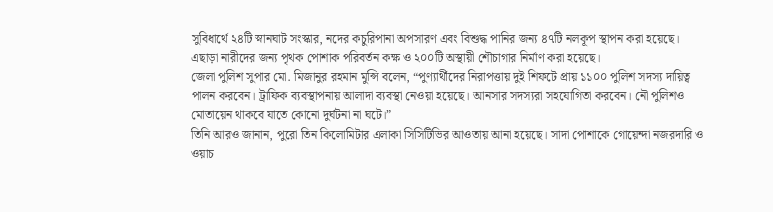সুবিধার্থে ২৪টি স্নানঘাট সংস্কার, নদের কচুরিপানা অপসারণ এবং বিশুদ্ধ পানির জন্য ৪৭টি নলকূপ স্থাপন করা হয়েছে। এছাড়া নারীদের জন্য পৃথক পোশাক পরিবর্তন কক্ষ ও ২০০টি অস্থায়ী শৌচাগার নির্মাণ করা হয়েছে।
জেলা পুলিশ সুপার মো. মিজানুর রহমান মুন্সি বলেন, “পুণ্যার্থীদের নিরাপত্তায় দুই শিফটে প্রায় ১১০০ পুলিশ সদস্য দায়িত্ব পালন করবেন। ট্রাফিক ব্যবস্থাপনায় আলাদা ব্যবস্থা নেওয়া হয়েছে। আনসার সদস্যরা সহযোগিতা করবেন। নৌ পুলিশও মোতায়েন থাকবে যাতে কোনো দুর্ঘটনা না ঘটে।”
তিনি আরও জানান, পুরো তিন কিলোমিটার এলাকা সিসিটিভির আওতায় আনা হয়েছে। সাদা পোশাকে গোয়েন্দা নজরদারি ও ওয়াচ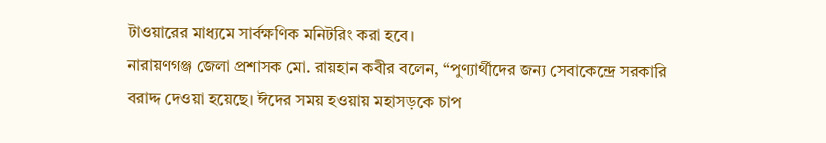টাওয়ারের মাধ্যমে সার্বক্ষণিক মনিটরিং করা হবে।
নারায়ণগঞ্জ জেলা প্রশাসক মো. রায়হান কবীর বলেন, “পুণ্যার্থীদের জন্য সেবাকেন্দ্রে সরকারি বরাদ্দ দেওয়া হয়েছে। ঈদের সময় হওয়ায় মহাসড়কে চাপ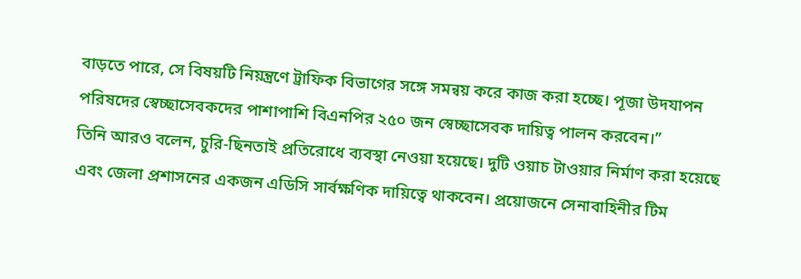বাড়তে পারে, সে বিষয়টি নিয়ন্ত্রণে ট্রাফিক বিভাগের সঙ্গে সমন্বয় করে কাজ করা হচ্ছে। পূজা উদযাপন পরিষদের স্বেচ্ছাসেবকদের পাশাপাশি বিএনপির ২৫০ জন স্বেচ্ছাসেবক দায়িত্ব পালন করবেন।”
তিনি আরও বলেন, চুরি-ছিনতাই প্রতিরোধে ব্যবস্থা নেওয়া হয়েছে। দুটি ওয়াচ টাওয়ার নির্মাণ করা হয়েছে এবং জেলা প্রশাসনের একজন এডিসি সার্বক্ষণিক দায়িত্বে থাকবেন। প্রয়োজনে সেনাবাহিনীর টিম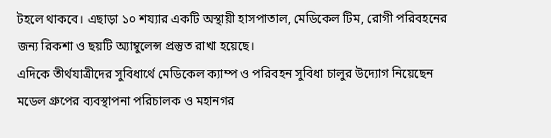টহলে থাকবে। এছাড়া ১০ শয্যার একটি অস্থায়ী হাসপাতাল, মেডিকেল টিম, রোগী পরিবহনের জন্য রিকশা ও ছয়টি অ্যাম্বুলেন্স প্রস্তুত রাখা হয়েছে।
এদিকে তীর্থযাত্রীদের সুবিধার্থে মেডিকেল ক্যাম্প ও পরিবহন সুবিধা চালুর উদ্যোগ নিয়েছেন মডেল গ্রুপের ব্যবস্থাপনা পরিচালক ও মহানগর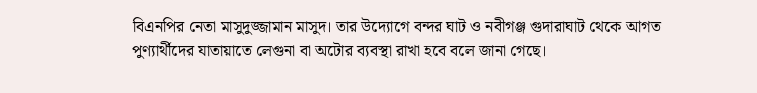বিএনপির নেতা মাসুদুজ্জামান মাসুদ। তার উদ্যোগে বন্দর ঘাট ও নবীগঞ্জ গুদারাঘাট থেকে আগত পুণ্যার্থীদের যাতায়াতে লেগুনা বা অটোর ব্যবস্থা রাখা হবে বলে জানা গেছে।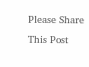Please Share This Post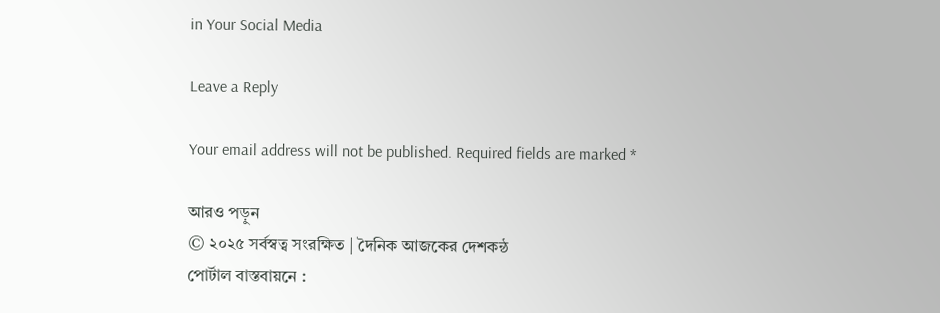in Your Social Media

Leave a Reply

Your email address will not be published. Required fields are marked *

আরও পড়ুন
© ২০২৫ সর্বস্বত্ব সংরক্ষিত | দৈনিক আজকের দেশকন্ঠ
পোর্টাল বাস্তবায়নে :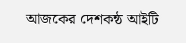আজকের দেশকন্ঠ আইটি